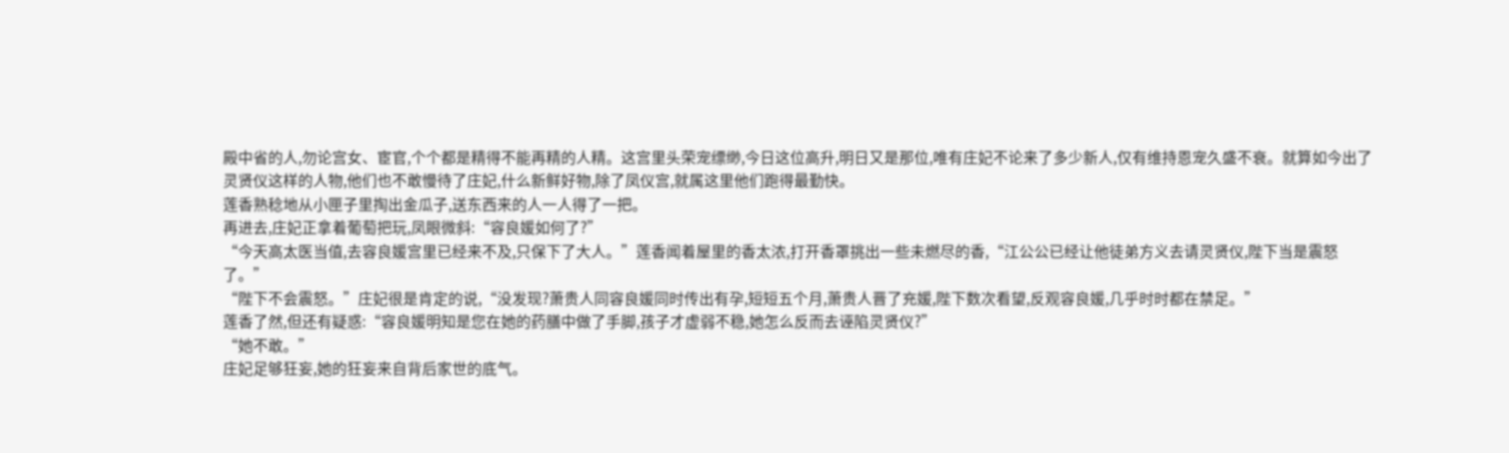殿中省的人,勿论宫女、宦官,个个都是精得不能再精的人精。这宫里头荣宠缥缈,今日这位高升,明日又是那位,唯有庄妃不论来了多少新人,仅有维持恩宠久盛不衰。就算如今出了灵贤仪这样的人物,他们也不敢慢待了庄妃,什么新鲜好物,除了凤仪宫,就属这里他们跑得最勤快。
莲香熟稔地从小匣子里掏出金瓜子,送东西来的人一人得了一把。
再进去,庄妃正拿着葡萄把玩,凤眼微斜:“容良媛如何了?”
“今天高太医当值,去容良媛宫里已经来不及,只保下了大人。”莲香闻着屋里的香太浓,打开香罩挑出一些未燃尽的香,“江公公已经让他徒弟方义去请灵贤仪,陛下当是震怒了。”
“陛下不会震怒。”庄妃很是肯定的说,“没发现?萧贵人同容良媛同时传出有孕,短短五个月,萧贵人晋了充媛,陛下数次看望,反观容良媛,几乎时时都在禁足。”
莲香了然,但还有疑惑:“容良媛明知是您在她的药膳中做了手脚,孩子才虚弱不稳,她怎么反而去诬陷灵贤仪?”
“她不敢。”
庄妃足够狂妄,她的狂妄来自背后家世的底气。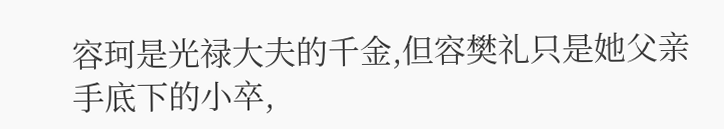容珂是光禄大夫的千金,但容樊礼只是她父亲手底下的小卒,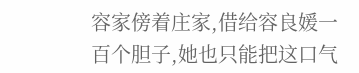容家傍着庄家,借给容良媛一百个胆子,她也只能把这口气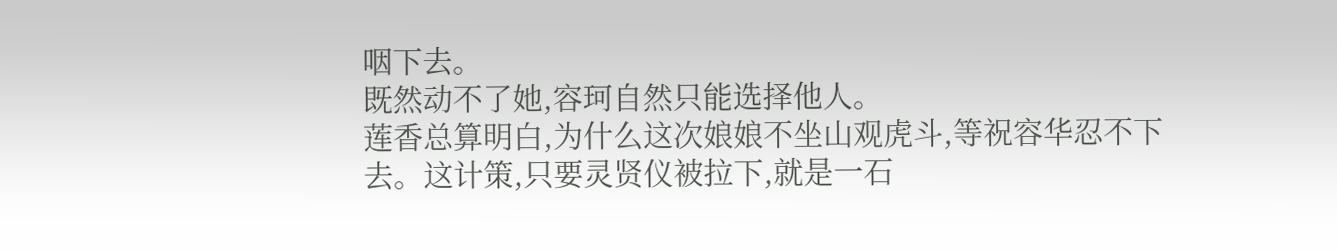咽下去。
既然动不了她,容珂自然只能选择他人。
莲香总算明白,为什么这次娘娘不坐山观虎斗,等祝容华忍不下去。这计策,只要灵贤仪被拉下,就是一石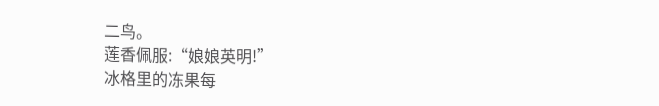二鸟。
莲香佩服:“娘娘英明!”
冰格里的冻果每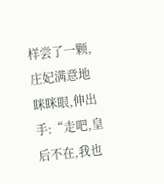样尝了一颗,庄妃满意地眯眯眼,伸出手:“走吧,皇后不在,我也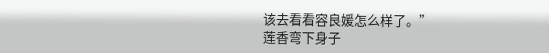该去看看容良媛怎么样了。”
莲香弯下身子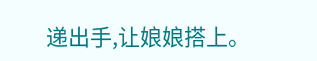递出手,让娘娘搭上。